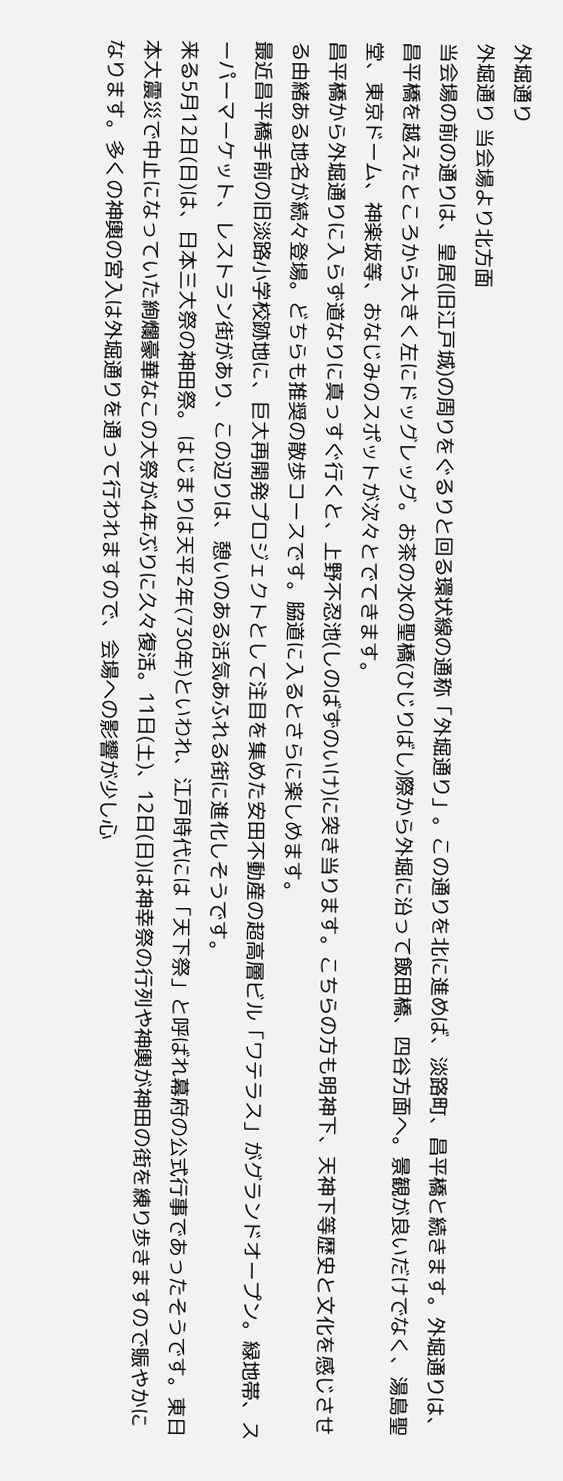外堀通り
外堀通り 当会場より北方面
当会場の前の通りは、皇居(旧江戸城)の周りをぐるりと回る環状線の通称「外堀通り」。この通りを北に進めば、淡路町、昌平橋と続きます。外堀通りは、昌平橋を越えたところから大きく左にドッグレッグ。お茶の水の聖橋(ひじりばし)際から外堀に沿って飯田橋、四谷方面へ。景観が良いだけでなく、湯島聖堂、東京ドーム、神楽坂等、おなじみのスポットが次々とでてきます。
昌平橋から外堀通りに入らず道なりに真っすぐ行くと、上野不忍池(しのばずのいけ)に突き当ります。こちらの方も明神下、天神下等歴史と文化を感じさせる由緒ある地名が続々登場。どちらも推奨の散歩コースです。脇道に入るとさらに楽しめます。
最近昌平橋手前の旧淡路小学校跡地に、巨大再開発プロジェクトとして注目を集めた安田不動産の超高層ビル「ワテラス」がグランドオープン。緑地帯、スーパーマーケット、レストラン街があり、この辺りは、憩いのある活気あふれる街に進化しそうです。
来る5月12日(日)は、日本三大祭の神田祭。 はじまりは天平2年(730年)といわれ、江戸時代には「天下祭」と呼ばれ幕府の公式行事であったそうです。東日本大震災で中止になっていた絢爛豪華なこの大祭が4年ぶりに久々復活。11日(土)、12日(日)は神幸祭の行列や神輿が神田の街を練り歩きますので賑やかになります。多くの神輿の宮入は外堀通りを通って行われますので、会場への影響が少し心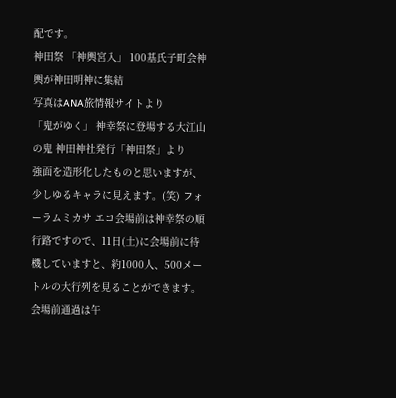配です。
神田祭 「神輿宮入」 100基氏子町会神輿が神田明神に集結
写真はANA旅情報サイトより
「鬼がゆく」 神幸祭に登場する大江山の鬼 神田神社発行「神田祭」より
強面を造形化したものと思いますが、少しゆるキャラに見えます。(笑) フォーラムミカサ エコ会場前は神幸祭の順行路ですので、11日(土)に会場前に待機していますと、約1000人、500メートルの大行列を見ることができます。会場前通過は午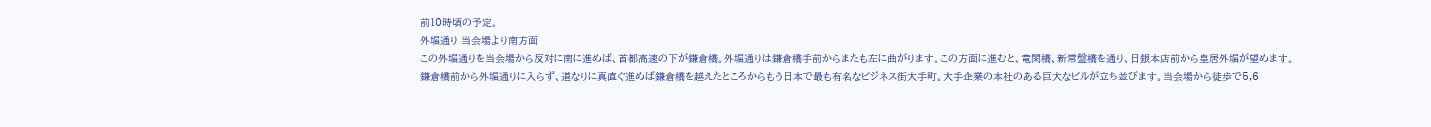前10時頃の予定。
外堀通り 当会場より南方面
この外堀通りを当会場から反対に南に進めば、首都高速の下が鎌倉橋。外堀通りは鎌倉橋手前からまたも左に曲がります。この方面に進むと、竜閑橋、新常盤橋を通り、日銀本店前から皇居外堀が望めます。
鎌倉橋前から外堀通りに入らず、道なりに真直ぐ進めば鎌倉橋を越えたところからもう日本で最も有名なビジネス街大手町。大手企業の本社のある巨大なビルが立ち並びます。当会場から徒歩で5,6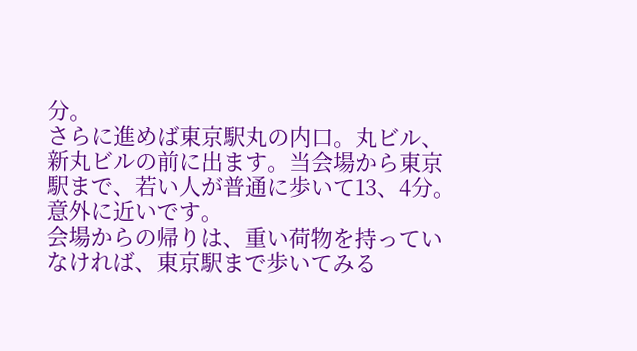分。
さらに進めば東京駅丸の内口。丸ビル、新丸ビルの前に出ます。当会場から東京駅まで、若い人が普通に歩いて13、4分。意外に近いです。
会場からの帰りは、重い荷物を持っていなければ、東京駅まで歩いてみる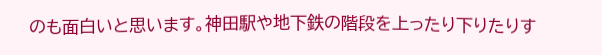のも面白いと思います。神田駅や地下鉄の階段を上ったり下りたりす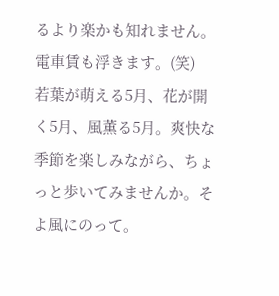るより楽かも知れません。電車賃も浮きます。(笑)
若葉が萌える5月、花が開く5月、風薫る5月。爽快な季節を楽しみながら、ちょっと歩いてみませんか。そよ風にのって。